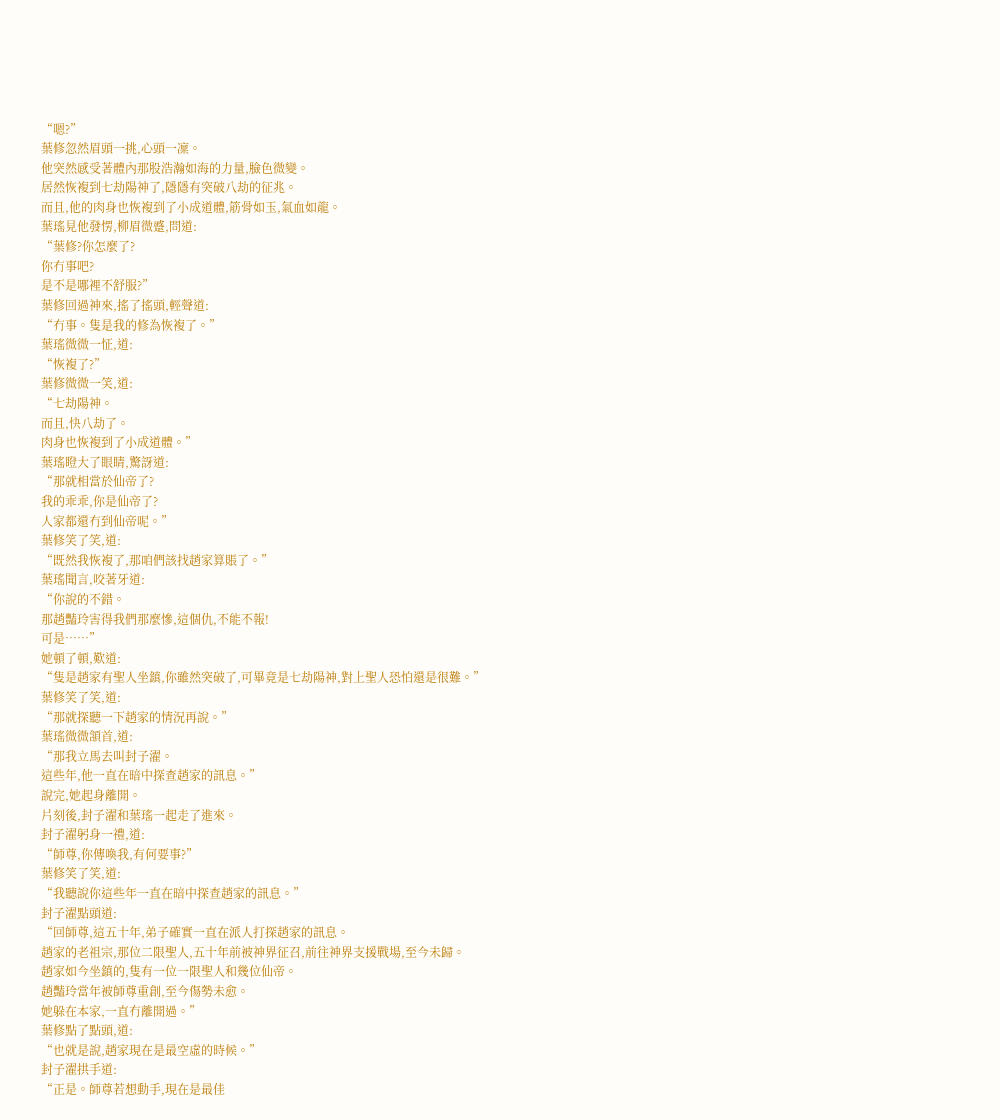“嗯?”
葉修忽然眉頭一挑,心頭一凜。
他突然感受著體內那股浩瀚如海的力量,臉色微變。
居然恢複到七劫陽神了,隱隱有突破八劫的征兆。
而且,他的肉身也恢複到了小成道體,筋骨如玉,氣血如龍。
葉瑤見他發愣,柳眉微蹙,問道:
“葉修?你怎麼了?
你冇事吧?
是不是哪裡不舒服?”
葉修回過神來,搖了搖頭,輕聲道:
“冇事。隻是我的修為恢複了。”
葉瑤微微一怔,道:
“恢複了?”
葉修微微一笑,道:
“七劫陽神。
而且,快八劫了。
肉身也恢複到了小成道體。”
葉瑤瞪大了眼睛,驚訝道:
“那就相當於仙帝了?
我的乖乖,你是仙帝了?
人家都還冇到仙帝呢。”
葉修笑了笑,道:
“既然我恢複了,那咱們該找趙家算賬了。”
葉瑤聞言,咬著牙道:
“你說的不錯。
那趙豔玲害得我們那麼慘,這個仇,不能不報!
可是……”
她頓了頓,歎道:
“隻是趙家有聖人坐鎮,你雖然突破了,可畢竟是七劫陽神,對上聖人恐怕還是很難。”
葉修笑了笑,道:
“那就探聽一下趙家的情況再說。”
葉瑤微微頷首,道:
“那我立馬去叫封子濯。
這些年,他一直在暗中探查趙家的訊息。”
說完,她起身離開。
片刻後,封子濯和葉瑤一起走了進來。
封子濯躬身一禮,道:
“師尊,你傳喚我,有何要事?”
葉修笑了笑,道:
“我聽說你這些年一直在暗中探查趙家的訊息。”
封子濯點頭道:
“回師尊,這五十年,弟子確實一直在派人打探趙家的訊息。
趙家的老祖宗,那位二限聖人,五十年前被神界征召,前往神界支援戰場,至今未歸。
趙家如今坐鎮的,隻有一位一限聖人和幾位仙帝。
趙豔玲當年被師尊重創,至今傷勢未愈。
她躲在本家,一直冇離開過。”
葉修點了點頭,道:
“也就是說,趙家現在是最空虛的時候。”
封子濯拱手道:
“正是。師尊若想動手,現在是最佳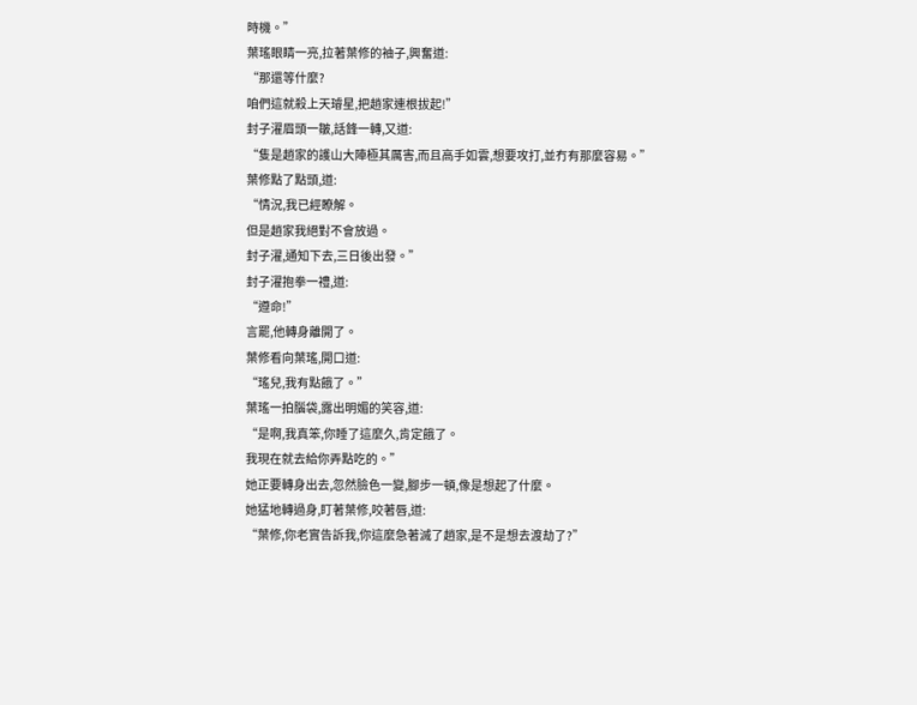時機。”
葉瑤眼睛一亮,拉著葉修的袖子,興奮道:
“那還等什麼?
咱們這就殺上天璿星,把趙家連根拔起!”
封子濯眉頭一皺,話鋒一轉,又道:
“隻是趙家的護山大陣極其厲害,而且高手如雲,想要攻打,並冇有那麼容易。”
葉修點了點頭,道:
“情況,我已經瞭解。
但是趙家我絕對不會放過。
封子濯,通知下去,三日後出發。”
封子濯抱拳一禮,道:
“遵命!”
言罷,他轉身離開了。
葉修看向葉瑤,開口道:
“瑤兒,我有點餓了。”
葉瑤一拍腦袋,露出明媚的笑容,道:
“是啊,我真笨,你睡了這麼久,肯定餓了。
我現在就去給你弄點吃的。”
她正要轉身出去,忽然臉色一變,腳步一頓,像是想起了什麼。
她猛地轉過身,盯著葉修,咬著唇,道:
“葉修,你老實告訴我,你這麼急著滅了趙家,是不是想去渡劫了?”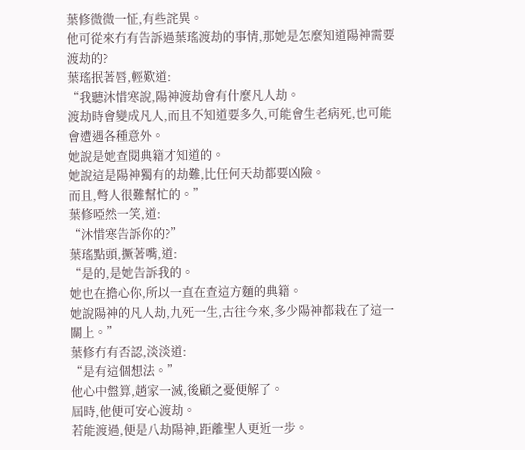葉修微微一怔,有些詫異。
他可從來冇有告訴過葉瑤渡劫的事情,那她是怎麼知道陽神需要渡劫的?
葉瑤抿著唇,輕歎道:
“我聽沐惜寒說,陽神渡劫會有什麼凡人劫。
渡劫時會變成凡人,而且不知道要多久,可能會生老病死,也可能會遭遇各種意外。
她說是她查閱典籍才知道的。
她說這是陽神獨有的劫難,比任何天劫都要凶險。
而且,彆人很難幫忙的。”
葉修啞然一笑,道:
“沐惜寒告訴你的?”
葉瑤點頭,撅著嘴,道:
“是的,是她告訴我的。
她也在擔心你,所以一直在查這方麵的典籍。
她說陽神的凡人劫,九死一生,古往今來,多少陽神都栽在了這一關上。”
葉修冇有否認,淡淡道:
“是有這個想法。”
他心中盤算,趙家一滅,後顧之憂便解了。
屆時,他便可安心渡劫。
若能渡過,便是八劫陽神,距離聖人更近一步。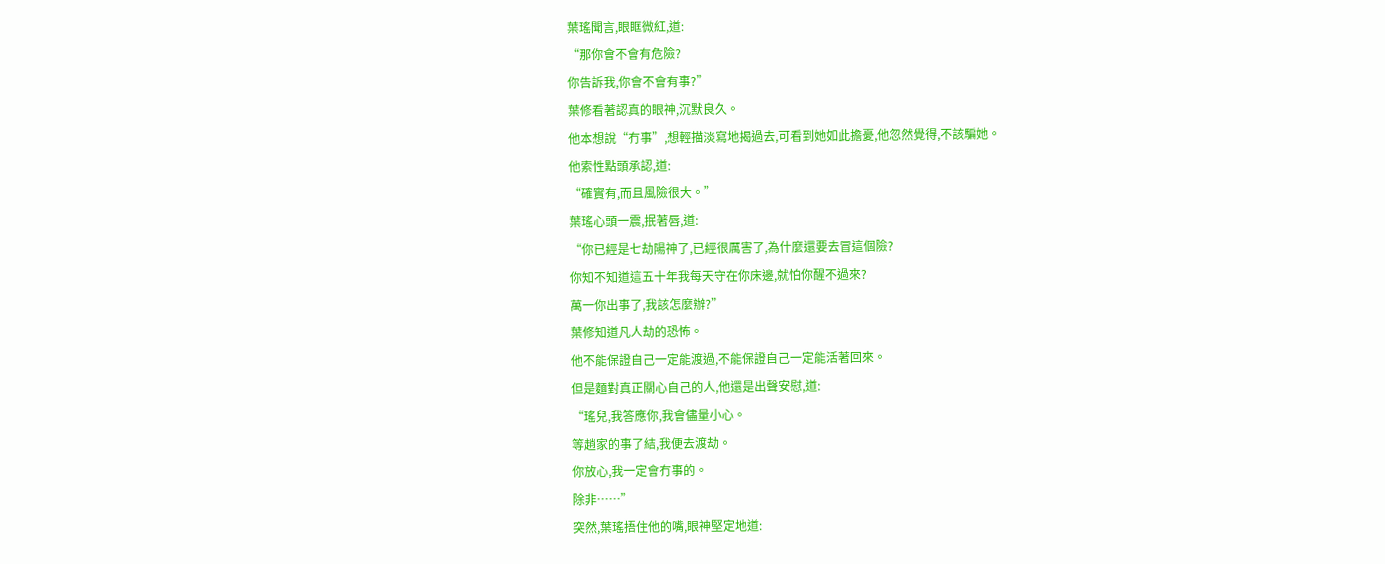葉瑤聞言,眼眶微紅,道:
“那你會不會有危險?
你告訴我,你會不會有事?”
葉修看著認真的眼神,沉默良久。
他本想說“冇事”,想輕描淡寫地揭過去,可看到她如此擔憂,他忽然覺得,不該騙她。
他索性點頭承認,道:
“確實有,而且風險很大。”
葉瑤心頭一震,抿著唇,道:
“你已經是七劫陽神了,已經很厲害了,為什麼還要去冒這個險?
你知不知道這五十年我每天守在你床邊,就怕你醒不過來?
萬一你出事了,我該怎麼辦?”
葉修知道凡人劫的恐怖。
他不能保證自己一定能渡過,不能保證自己一定能活著回來。
但是麵對真正關心自己的人,他還是出聲安慰,道:
“瑤兒,我答應你,我會儘量小心。
等趙家的事了結,我便去渡劫。
你放心,我一定會冇事的。
除非……”
突然,葉瑤捂住他的嘴,眼神堅定地道: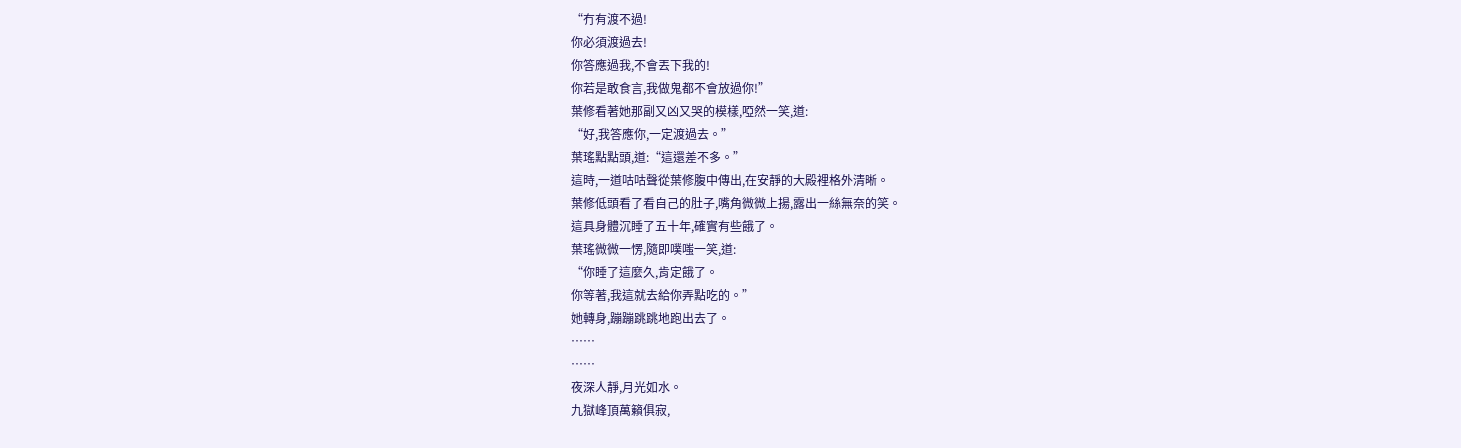“冇有渡不過!
你必須渡過去!
你答應過我,不會丟下我的!
你若是敢食言,我做鬼都不會放過你!”
葉修看著她那副又凶又哭的模樣,啞然一笑,道:
“好,我答應你,一定渡過去。”
葉瑤點點頭,道:“這還差不多。”
這時,一道咕咕聲從葉修腹中傳出,在安靜的大殿裡格外清晰。
葉修低頭看了看自己的肚子,嘴角微微上揚,露出一絲無奈的笑。
這具身體沉睡了五十年,確實有些餓了。
葉瑤微微一愣,隨即噗嗤一笑,道:
“你睡了這麼久,肯定餓了。
你等著,我這就去給你弄點吃的。”
她轉身,蹦蹦跳跳地跑出去了。
……
……
夜深人靜,月光如水。
九獄峰頂萬籟俱寂,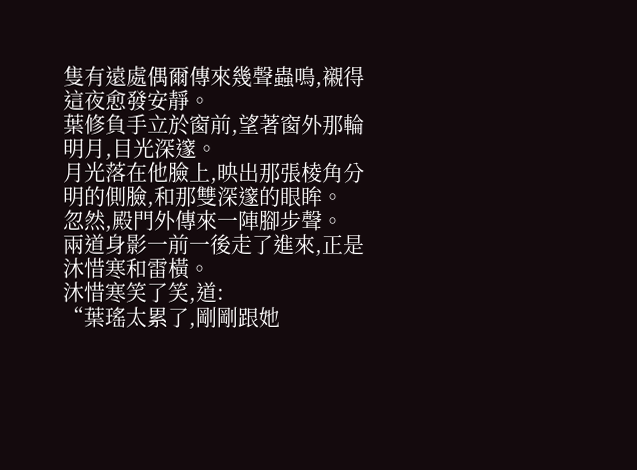隻有遠處偶爾傳來幾聲蟲鳴,襯得這夜愈發安靜。
葉修負手立於窗前,望著窗外那輪明月,目光深邃。
月光落在他臉上,映出那張棱角分明的側臉,和那雙深邃的眼眸。
忽然,殿門外傳來一陣腳步聲。
兩道身影一前一後走了進來,正是沐惜寒和雷橫。
沐惜寒笑了笑,道:
“葉瑤太累了,剛剛跟她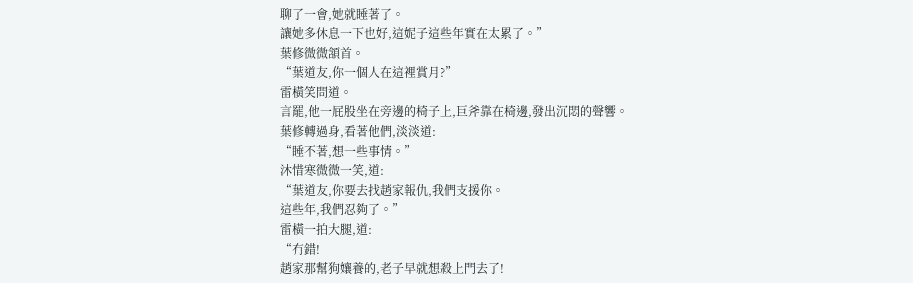聊了一會,她就睡著了。
讓她多休息一下也好,這妮子這些年實在太累了。”
葉修微微頷首。
“葉道友,你一個人在這裡賞月?”
雷橫笑問道。
言罷,他一屁股坐在旁邊的椅子上,巨斧靠在椅邊,發出沉悶的聲響。
葉修轉過身,看著他們,淡淡道:
“睡不著,想一些事情。”
沐惜寒微微一笑,道:
“葉道友,你要去找趙家報仇,我們支援你。
這些年,我們忍夠了。”
雷橫一拍大腿,道:
“冇錯!
趙家那幫狗孃養的,老子早就想殺上門去了!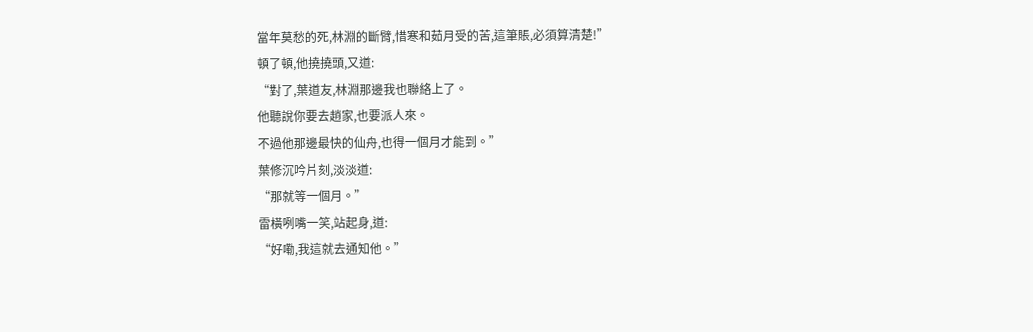當年莫愁的死,林淵的斷臂,惜寒和茹月受的苦,這筆賬,必須算清楚!”
頓了頓,他撓撓頭,又道:
“對了,葉道友,林淵那邊我也聯絡上了。
他聽說你要去趙家,也要派人來。
不過他那邊最快的仙舟,也得一個月才能到。”
葉修沉吟片刻,淡淡道:
“那就等一個月。”
雷橫咧嘴一笑,站起身,道:
“好嘞,我這就去通知他。”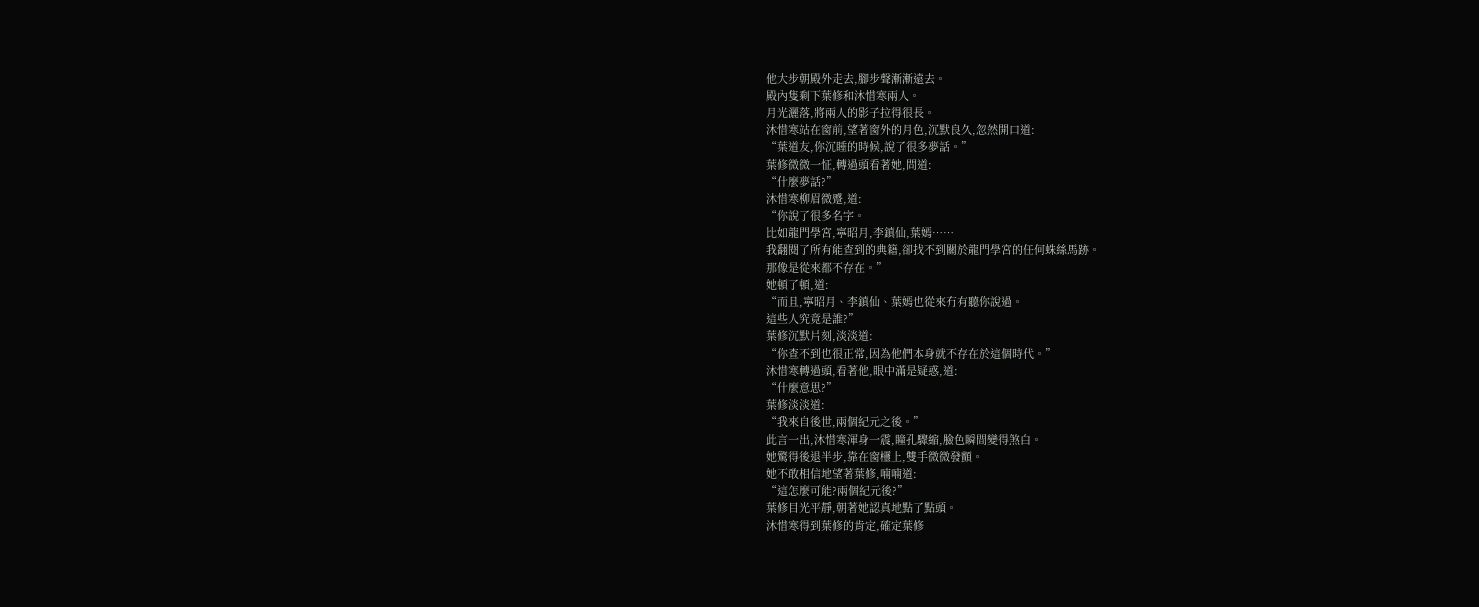他大步朝殿外走去,腳步聲漸漸遠去。
殿內隻剩下葉修和沐惜寒兩人。
月光灑落,將兩人的影子拉得很長。
沐惜寒站在窗前,望著窗外的月色,沉默良久,忽然開口道:
“葉道友,你沉睡的時候,說了很多夢話。”
葉修微微一怔,轉過頭看著她,問道:
“什麼夢話?”
沐惜寒柳眉微蹙,道:
“你說了很多名字。
比如龍門學宮,寧昭月,李鎮仙,葉嫣……
我翻閱了所有能查到的典籍,卻找不到關於龍門學宮的任何蛛絲馬跡。
那像是從來都不存在。”
她頓了頓,道:
“而且,寧昭月、李鎮仙、葉嫣也從來冇有聽你說過。
這些人究竟是誰?”
葉修沉默片刻,淡淡道:
“你查不到也很正常,因為他們本身就不存在於這個時代。”
沐惜寒轉過頭,看著他,眼中滿是疑惑,道:
“什麼意思?”
葉修淡淡道:
“我來自後世,兩個紀元之後。”
此言一出,沐惜寒渾身一震,瞳孔驟縮,臉色瞬間變得煞白。
她驚得後退半步,靠在窗欞上,雙手微微發顫。
她不敢相信地望著葉修,喃喃道:
“這怎麼可能?兩個紀元後?”
葉修目光平靜,朝著她認真地點了點頭。
沐惜寒得到葉修的肯定,確定葉修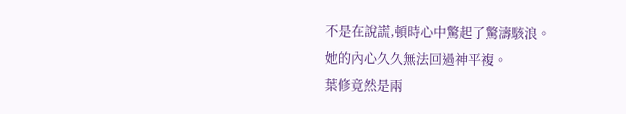不是在說謊,頓時心中驚起了驚濤駭浪。
她的內心久久無法回過神平複。
葉修竟然是兩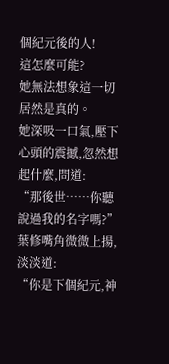個紀元後的人!
這怎麼可能?
她無法想象這一切居然是真的。
她深吸一口氣,壓下心頭的震撼,忽然想起什麼,問道:
“那後世……你聽說過我的名字嗎?”
葉修嘴角微微上揚,淡淡道:
“你是下個紀元,神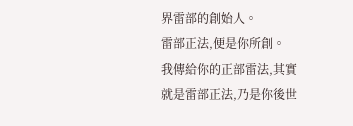界雷部的創始人。
雷部正法,便是你所創。
我傳給你的正部雷法,其實就是雷部正法,乃是你後世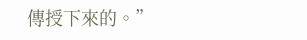傳授下來的。”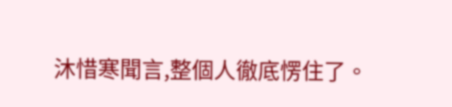沐惜寒聞言,整個人徹底愣住了。